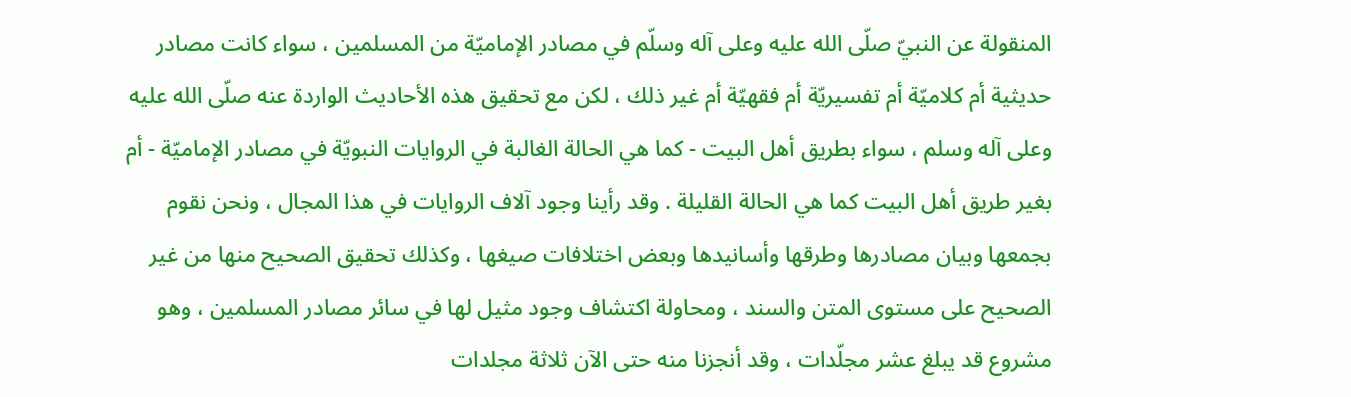المنقولة عن النبيّ صلّى الله عليه وعلى آله وسلّم في مصادر الإماميّة من المسلمين ، سواء كانت مصادر حديثية أم كلاميّة أم تفسيريّة أم فقهيّة أم غير ذلك ، لكن مع تحقيق هذه الأحاديث الواردة عنه صلّى الله عليه وعلى آله وسلم ، سواء بطريق أهل البيت - كما هي الحالة الغالبة في الروايات النبويّة في مصادر الإماميّة - أم بغير طريق أهل البيت كما هي الحالة القليلة . وقد رأينا وجود آلاف الروايات في هذا المجال ، ونحن نقوم بجمعها وبيان مصادرها وطرقها وأسانيدها وبعض اختلافات صيغها ، وكذلك تحقيق الصحيح منها من غير الصحيح على مستوى المتن والسند ، ومحاولة اكتشاف وجود مثيل لها في سائر مصادر المسلمين ، وهو مشروع قد يبلغ عشر مجلّدات ، وقد أنجزنا منه حتى الآن ثلاثة مجلدات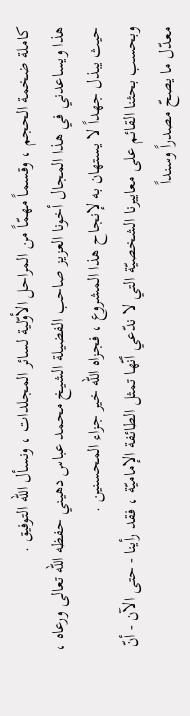كاملة ضخمة الحجم ، وقسماً مهمّاً من المراحل الأوّلية لسائر المجلدات ، ونسأل الله التوفيق .
هذا ويساعدني في هذا المجال أخونا العزيز صاحب الفضيلة الشيخ محمد عباس دهيني حفظه الله تعالى ورعاه ، حيث يبذل جهداً لا يستهان به لإنجاح هذا المشروع ، فجزاه الله خير جزاء المحسنين .
وبحسب بحثنا القائم على معاييرنا الشخصيّة التي لا ندّعي أنّها تمثل الطائفة الإماميّة ، فقد رأينا - حتى الآن - أنّ معدّل ما يصحّ مصدراً وسنداً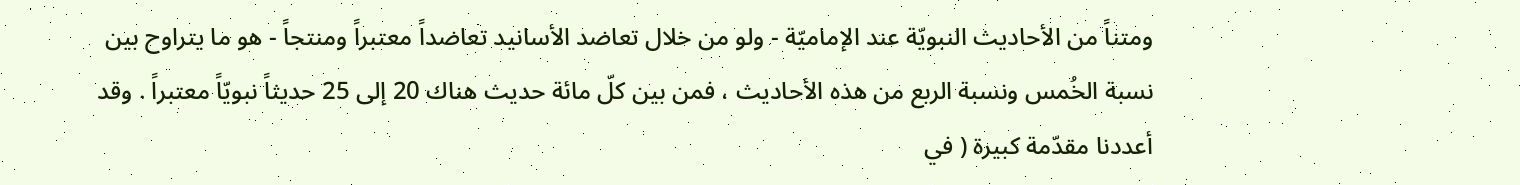ومتناً من الأحاديث النبويّة عند الإماميّة - ولو من خلال تعاضد الأسانيد تعاضداً معتبراً ومنتجاً - هو ما يتراوح بين نسبة الخُمس ونسبة الربع من هذه الأحاديث ، فمن بين كلّ مائة حديث هناك 20 إلى 25 حديثاً نبويّاً معتبراً . وقد أعددنا مقدّمة كبيرة ( في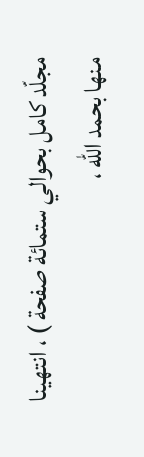مجلّد كامل بحوالي ستمائة صفحة ) ، انتهينا منها بحمد الله ،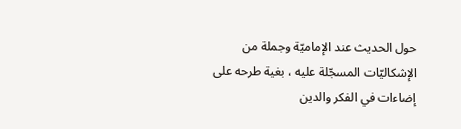حول الحديث عند الإماميّة وجملة من الإشكاليّات المسجّلة عليه ، بغية طرحه على
إضاءات في الفكر والدين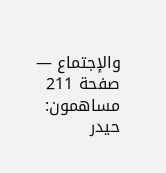والإجتماع — صفحة 211
مساهمون: حيدر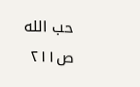حب الله
ص٢١١